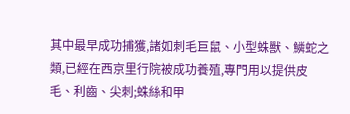其中最早成功捕獲,諸如刺毛巨鼠、小型蛛獸、鱗蛇之類,已經在西京里行院被成功養殖,專門用以提供皮毛、利齒、尖刺;蛛絲和甲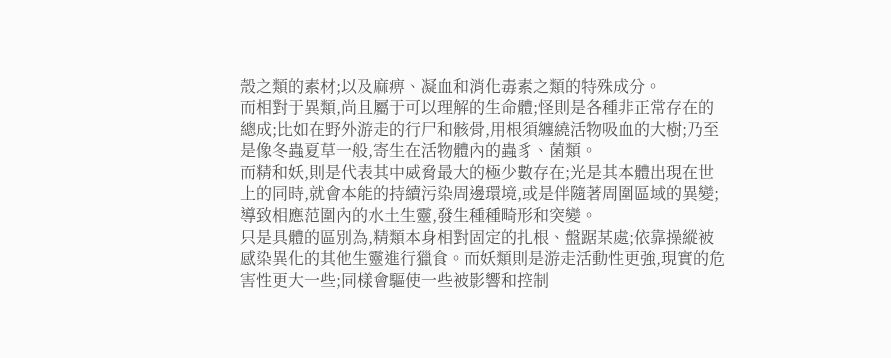殼之類的素材;以及麻痹、凝血和消化毒素之類的特殊成分。
而相對于異類,尚且屬于可以理解的生命體;怪則是各種非正常存在的總成;比如在野外游走的行尸和骸骨,用根須纏繞活物吸血的大樹;乃至是像冬蟲夏草一般,寄生在活物體內的蟲豸、菌類。
而精和妖,則是代表其中威脅最大的極少數存在;光是其本體出現在世上的同時,就會本能的持續污染周邊環境,或是伴隨著周圍區域的異變;導致相應范圍內的水土生靈,發生種種畸形和突變。
只是具體的區別為,精類本身相對固定的扎根、盤踞某處;依靠操縱被感染異化的其他生靈進行獵食。而妖類則是游走活動性更強,現實的危害性更大一些;同樣會驅使一些被影響和控制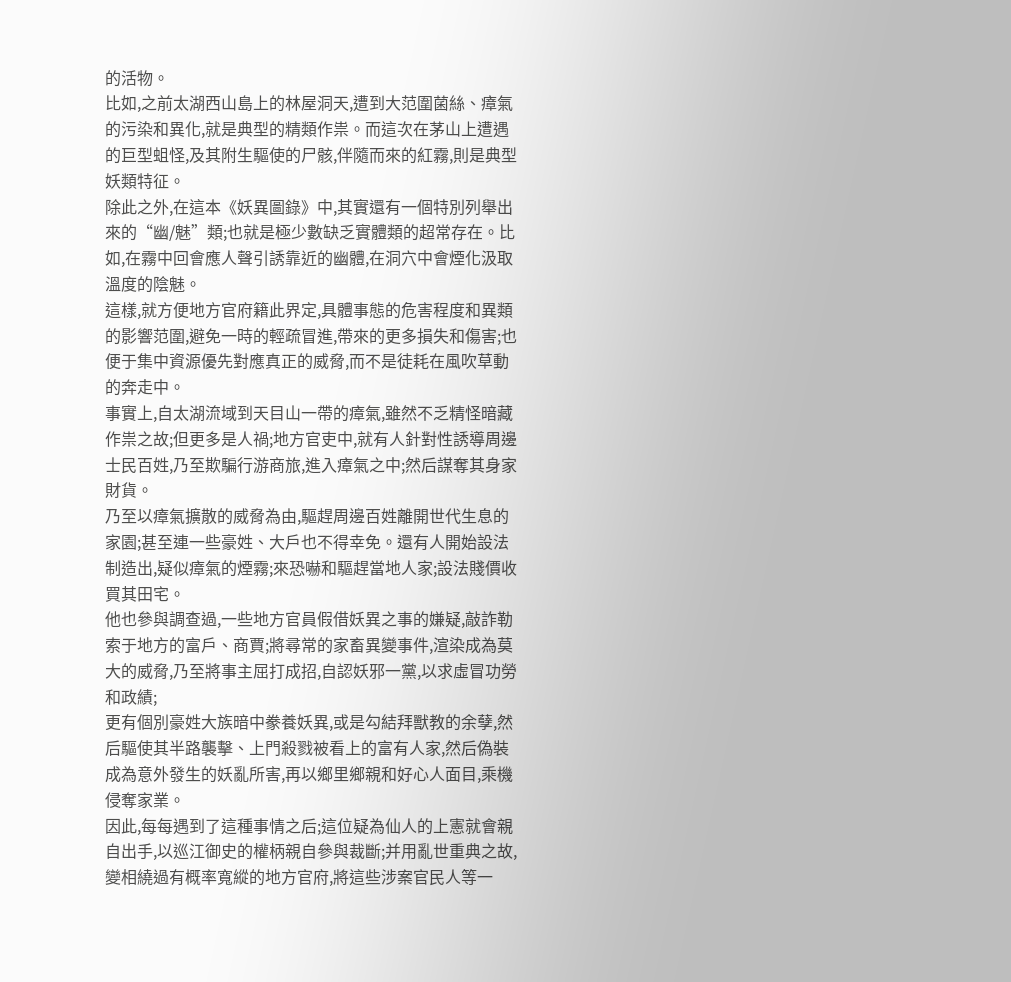的活物。
比如,之前太湖西山島上的林屋洞天,遭到大范圍菌絲、瘴氣的污染和異化,就是典型的精類作祟。而這次在茅山上遭遇的巨型蛆怪,及其附生驅使的尸骸,伴隨而來的紅霧,則是典型妖類特征。
除此之外,在這本《妖異圖錄》中,其實還有一個特別列舉出來的“幽/魅”類;也就是極少數缺乏實體類的超常存在。比如,在霧中回會應人聲引誘靠近的幽體,在洞穴中會煙化汲取溫度的陰魅。
這樣,就方便地方官府籍此界定,具體事態的危害程度和異類的影響范圍,避免一時的輕疏冒進,帶來的更多損失和傷害;也便于集中資源優先對應真正的威脅,而不是徒耗在風吹草動的奔走中。
事實上,自太湖流域到天目山一帶的瘴氣,雖然不乏精怪暗藏作祟之故;但更多是人禍;地方官吏中,就有人針對性誘導周邊士民百姓,乃至欺騙行游商旅,進入瘴氣之中;然后謀奪其身家財貨。
乃至以瘴氣擴散的威脅為由,驅趕周邊百姓離開世代生息的家園;甚至連一些豪姓、大戶也不得幸免。還有人開始設法制造出,疑似瘴氣的煙霧;來恐嚇和驅趕當地人家;設法賤價收買其田宅。
他也參與調查過,一些地方官員假借妖異之事的嫌疑,敲詐勒索于地方的富戶、商賈;將尋常的家畜異變事件,渲染成為莫大的威脅,乃至將事主屈打成招,自認妖邪一黨,以求虛冒功勞和政績;
更有個別豪姓大族暗中豢養妖異,或是勾結拜獸教的余孽,然后驅使其半路襲擊、上門殺戮被看上的富有人家,然后偽裝成為意外發生的妖亂所害,再以鄉里鄉親和好心人面目,乘機侵奪家業。
因此,每每遇到了這種事情之后;這位疑為仙人的上憲就會親自出手,以巡江御史的權柄親自參與裁斷;并用亂世重典之故,變相繞過有概率寬縱的地方官府,將這些涉案官民人等一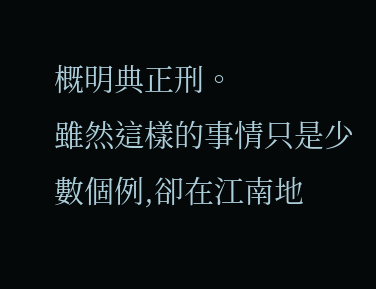概明典正刑。
雖然這樣的事情只是少數個例,卻在江南地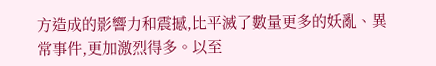方造成的影響力和震撼,比平滅了數量更多的妖亂、異常事件,更加激烈得多。以至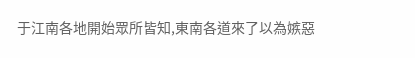于江南各地開始眾所皆知,東南各道來了以為嫉惡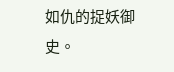如仇的捉妖御史。